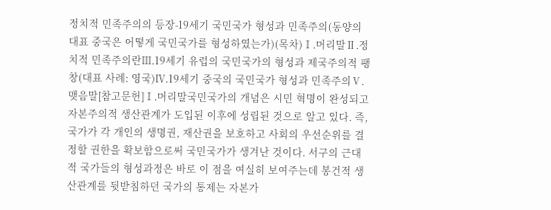정치적 민족주의의 등장-19세기 국민국가 형성과 민족주의(동양의 대표 중국은 어떻게 국민국가를 형성하였는가)(목차)Ⅰ.머리말Ⅱ.정치적 민족주의란Ⅲ.19세기 유럽의 국민국가의 형성과 제국주의적 팽창(대표 사례: 영국)Ⅳ.19세기 중국의 국민국가 형성과 민족주의Ⅴ.맺음말[참고문헌]Ⅰ.머리말국민국가의 개념은 시민 혁명이 완성되고 자본주의적 생산관계가 도입된 이후에 성립된 것으로 알고 있다. 즉, 국가가 각 개인의 생명권, 재산권을 보호하고 사회의 우선순위를 결정할 권한을 확보함으로써 국민국가가 생겨난 것이다. 서구의 근대적 국가들의 형성과정은 바로 이 점을 여실히 보여주는데 봉건적 생산관계를 뒷받침하던 국가의 통제는 자본가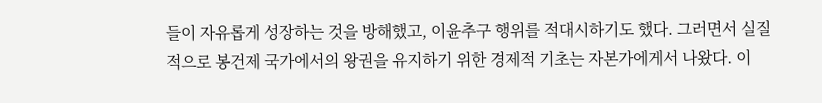들이 자유롭게 성장하는 것을 방해했고, 이윤추구 행위를 적대시하기도 했다. 그러면서 실질적으로 봉건제 국가에서의 왕권을 유지하기 위한 경제적 기초는 자본가에게서 나왔다. 이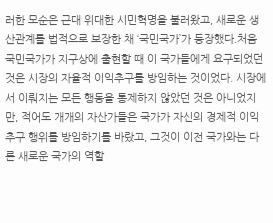러한 모순은 근대 위대한 시민혁명을 불러왔고, 새로운 생산관계를 법적으로 보장한 채 ‘국민국가’가 등장했다.처음 국민국가가 지구상에 출현할 때 이 국가들에게 요구되었던 것은 시장의 자율적 이익추구를 방임하는 것이었다. 시장에서 이뤄지는 모든 행동을 통제하지 않았던 것은 아니었지만, 적어도 개개의 자산가들은 국가가 자신의 경제적 이익 추구 행위를 방임하기를 바랐고, 그것이 이전 국가와는 다른 새로운 국가의 역할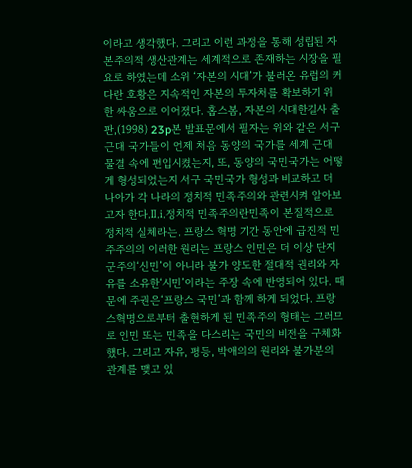이라고 생각했다. 그리고 이런 과정을 통해 성립된 자본주의적 생산관계는 세계적으로 존재하는 시장을 필요로 하였는데 소위 ‘자본의 시대’가 불러온 유럽의 커다란 호황은 지속적인 자본의 투자처를 확보하기 위한 싸움으로 이어졌다. 홉스봄, 자본의 시대한길사 출판,(1998) 23p본 발표문에서 필자는 위와 같은 서구 근대 국가들이 언제 처음 동양의 국가를 세계 근대 물결 속에 편입시켰는지, 또, 동양의 국민국가는 어떻게 형성되었는지 서구 국민국가 형성과 비교하고 더 나아가 각 나라의 정치적 민족주의와 관련시켜 알아보고자 한다.Ⅱ.ⅰ.정치적 민족주의란민족이 본질적으로 정치적 실체라는. 프랑스 혁명 기간 동안에 급진적 민주주의의 이러한 원리는 프랑스 인민은 더 이상 단지 군주의‘신민’이 아니라 불가 양도한 절대적 권리와 자유를 소유한‘시민’이라는 주장 속에 반영되어 있다. 때문에 주권은‘프랑스 국민’과 함께 하게 되었다. 프랑스혁명으로부터 출현하게 된 민족주의 형태는 그러므로 인민 또는 민족을 다스리는 국민의 비전을 구체화했다. 그리고 자유, 평등, 박애의의 원리와 불가분의 관계를 맺고 있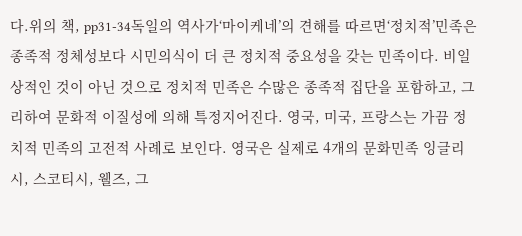다.위의 책, pp31-34독일의 역사가‘마이케네’의 견해를 따르면‘정치적’민족은 종족적 정체성보다 시민의식이 더 큰 정치적 중요성을 갖는 민족이다. 비일상적인 것이 아닌 것으로 정치적 민족은 수많은 종족적 집단을 포함하고, 그리하여 문화적 이질성에 의해 특정지어진다. 영국, 미국, 프랑스는 가끔 정치적 민족의 고전적 사례로 보인다. 영국은 실제로 4개의 문화민족 잉글리시, 스코티시, 웰즈, 그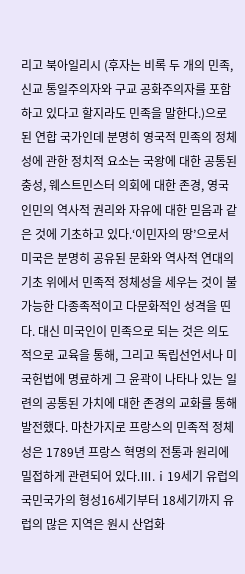리고 북아일리시 (후자는 비록 두 개의 민족, 신교 통일주의자와 구교 공화주의자를 포함하고 있다고 할지라도 민족을 말한다.)으로 된 연합 국가인데 분명히 영국적 민족의 정체성에 관한 정치적 요소는 국왕에 대한 공통된 충성, 웨스트민스터 의회에 대한 존경, 영국인민의 역사적 권리와 자유에 대한 믿음과 같은 것에 기초하고 있다.‘이민자의 땅’으로서 미국은 분명히 공유된 문화와 역사적 연대의 기초 위에서 민족적 정체성을 세우는 것이 불가능한 다종족적이고 다문화적인 성격을 띤다. 대신 미국인이 민족으로 되는 것은 의도적으로 교육을 통해, 그리고 독립선언서나 미국헌법에 명료하게 그 윤곽이 나타나 있는 일련의 공통된 가치에 대한 존경의 교화를 통해 발전했다. 마찬가지로 프랑스의 민족적 정체성은 1789년 프랑스 혁명의 전통과 원리에 밀접하게 관련되어 있다.Ⅲ.ⅰ19세기 유럽의 국민국가의 형성16세기부터 18세기까지 유럽의 많은 지역은 원시 산업화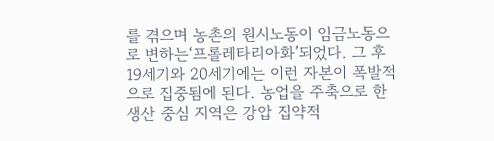를 겪으며 농촌의 원시노동이 임금노동으로 변하는‘프롤레타리아화’되었다. 그 후 19세기와 20세기에는 이런 자본이 폭발적으로 집중됨에 된다. 농업을 주축으로 한 생산 중심 지역은 강압 집약적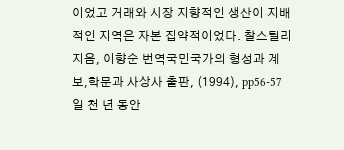이었고 거래와 시장 지향적인 생산이 지배적인 지역은 자본 집약적이었다. 찰스틸리 지음, 이향순 번역국민국가의 형성과 계보,학문과 사상사 출판, (1994), pp56-57일 천 년 동안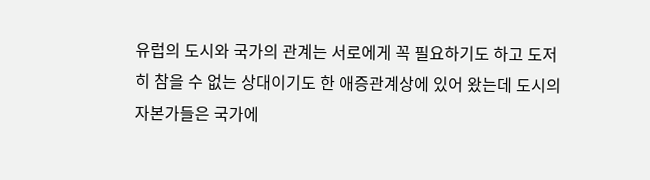유럽의 도시와 국가의 관계는 서로에게 꼭 필요하기도 하고 도저히 참을 수 없는 상대이기도 한 애증관계상에 있어 왔는데 도시의 자본가들은 국가에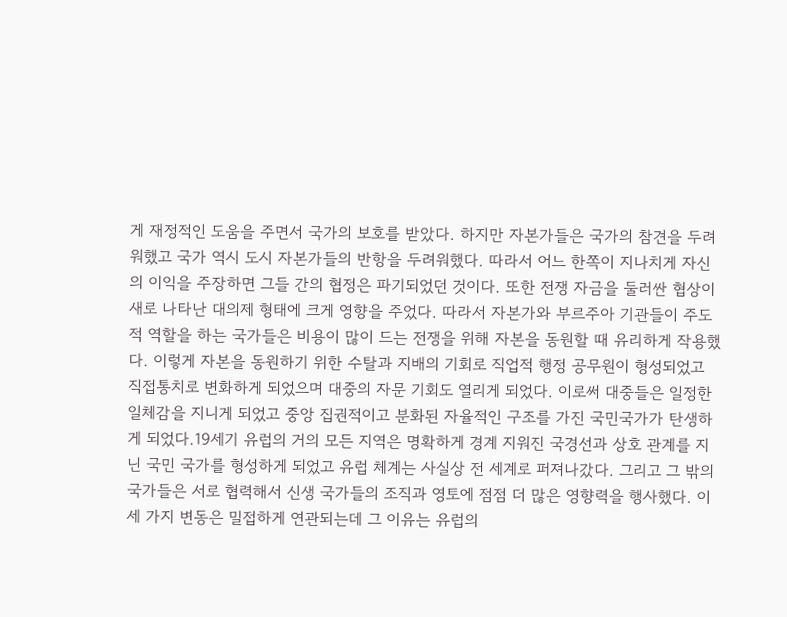게 재정적인 도움을 주면서 국가의 보호를 받았다. 하지만 자본가들은 국가의 참견을 두려워했고 국가 역시 도시 자본가들의 반항을 두려워했다. 따라서 어느 한쪽이 지나치게 자신의 이익을 주장하면 그들 간의 협정은 파기되었던 것이다. 또한 전쟁 자금을 둘러싼 협상이 새로 나타난 대의제 형태에 크게 영향을 주었다. 따라서 자본가와 부르주아 기관들이 주도적 역할을 하는 국가들은 비용이 많이 드는 전쟁을 위해 자본을 동원할 때 유리하게 작용했다. 이렇게 자본을 동원하기 위한 수탈과 지배의 기회로 직업적 행정 공무원이 형성되었고 직접통치로 변화하게 되었으며 대중의 자문 기회도 열리게 되었다. 이로써 대중들은 일정한 일체감을 지니게 되었고 중앙 집권적이고 분화된 자율적인 구조를 가진 국민국가가 탄생하게 되었다.19세기 유럽의 거의 모든 지역은 명확하게 경계 지워진 국경선과 상호 관계를 지닌 국민 국가를 형성하게 되었고 유럽 체계는 사실상 전 세계로 퍼져나갔다. 그리고 그 밖의 국가들은 서로 협력해서 신생 국가들의 조직과 영토에 점점 더 많은 영향력을 행사했다. 이 세 가지 변동은 밀접하게 연관되는데 그 이유는 유럽의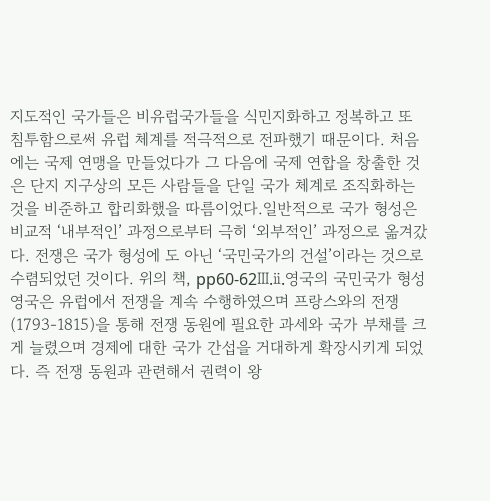지도적인 국가들은 비유럽국가들을 식민지화하고 정복하고 또 침투함으로써 유럽 체계를 적극적으로 전파했기 때문이다. 처음에는 국제 연맹을 만들었다가 그 다음에 국제 연합을 창출한 것은 단지 지구상의 모든 사람들을 단일 국가 체계로 조직화하는 것을 비준하고 합리화했을 따름이었다.일반적으로 국가 형성은 비교적 ‘내부적인’ 과정으로부터 극히 ‘외부적인’ 과정으로 옮겨갔다. 전쟁은 국가 형성에 도 아닌 ‘국민국가의 건설’이라는 것으로 수렴되었던 것이다. 위의 책, pp60-62Ⅲ.ⅱ.영국의 국민국가 형성영국은 유럽에서 전쟁을 계속 수행하였으며 프랑스와의 전쟁(1793-1815)을 통해 전쟁 동원에 필요한 과세와 국가 부채를 크게 늘렸으며 경제에 대한 국가 간섭을 거대하게 확장시키게 되었다. 즉 전쟁 동원과 관련해서 권력이 왕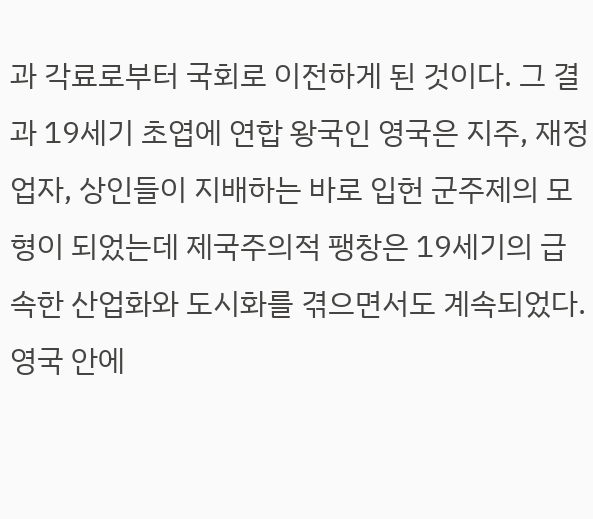과 각료로부터 국회로 이전하게 된 것이다. 그 결과 19세기 초엽에 연합 왕국인 영국은 지주, 재정업자, 상인들이 지배하는 바로 입헌 군주제의 모형이 되었는데 제국주의적 팽창은 19세기의 급속한 산업화와 도시화를 겪으면서도 계속되었다. 영국 안에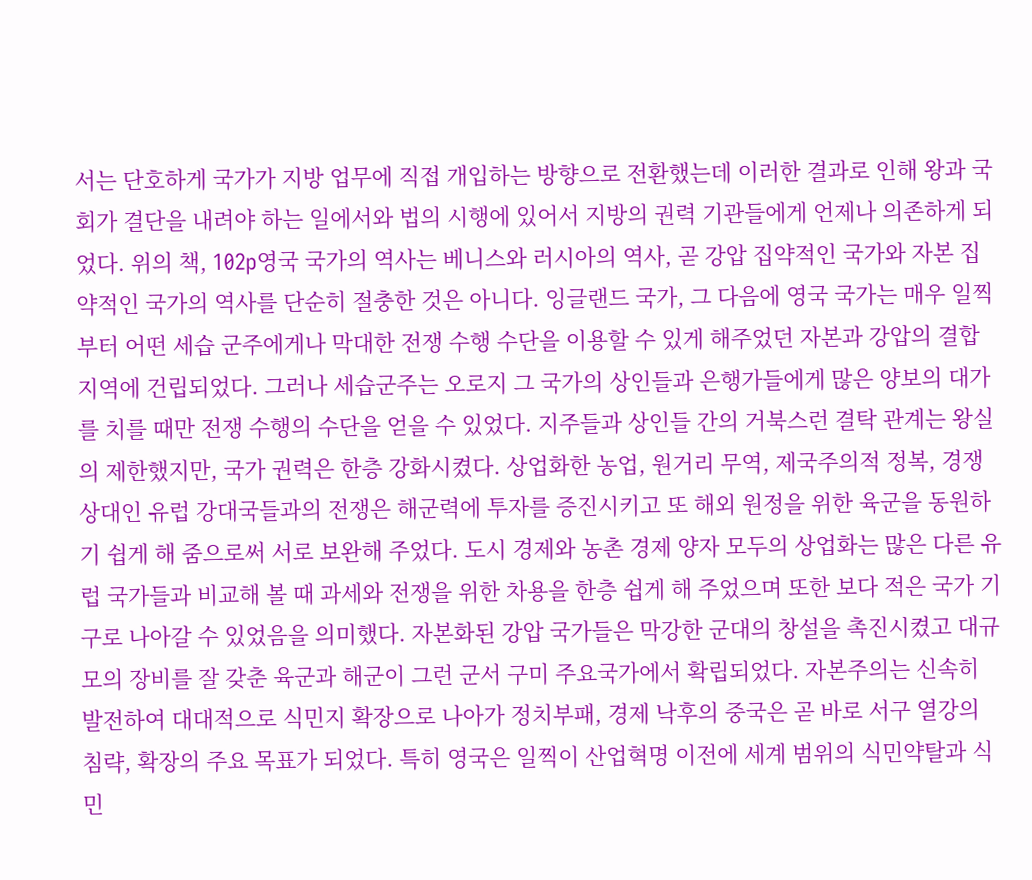서는 단호하게 국가가 지방 업무에 직접 개입하는 방향으로 전환했는데 이러한 결과로 인해 왕과 국회가 결단을 내려야 하는 일에서와 법의 시행에 있어서 지방의 권력 기관들에게 언제나 의존하게 되었다. 위의 책, 102p영국 국가의 역사는 베니스와 러시아의 역사, 곧 강압 집약적인 국가와 자본 집약적인 국가의 역사를 단순히 절충한 것은 아니다. 잉글랜드 국가, 그 다음에 영국 국가는 매우 일찍부터 어떤 세습 군주에게나 막대한 전쟁 수행 수단을 이용할 수 있게 해주었던 자본과 강압의 결합지역에 건립되었다. 그러나 세습군주는 오로지 그 국가의 상인들과 은행가들에게 많은 양보의 대가를 치를 때만 전쟁 수행의 수단을 얻을 수 있었다. 지주들과 상인들 간의 거북스런 결탁 관계는 왕실의 제한했지만, 국가 권력은 한층 강화시켰다. 상업화한 농업, 원거리 무역, 제국주의적 정복, 경쟁 상대인 유럽 강대국들과의 전쟁은 해군력에 투자를 증진시키고 또 해외 원정을 위한 육군을 동원하기 쉽게 해 줌으로써 서로 보완해 주었다. 도시 경제와 농촌 경제 양자 모두의 상업화는 많은 다른 유럽 국가들과 비교해 볼 때 과세와 전쟁을 위한 차용을 한층 쉽게 해 주었으며 또한 보다 적은 국가 기구로 나아갈 수 있었음을 의미했다. 자본화된 강압 국가들은 막강한 군대의 창설을 촉진시켰고 대규모의 장비를 잘 갖춘 육군과 해군이 그런 군서 구미 주요국가에서 확립되었다. 자본주의는 신속히 발전하여 대대적으로 식민지 확장으로 나아가 정치부패, 경제 낙후의 중국은 곧 바로 서구 열강의 침략, 확장의 주요 목표가 되었다. 특히 영국은 일찍이 산업혁명 이전에 세계 범위의 식민약탈과 식민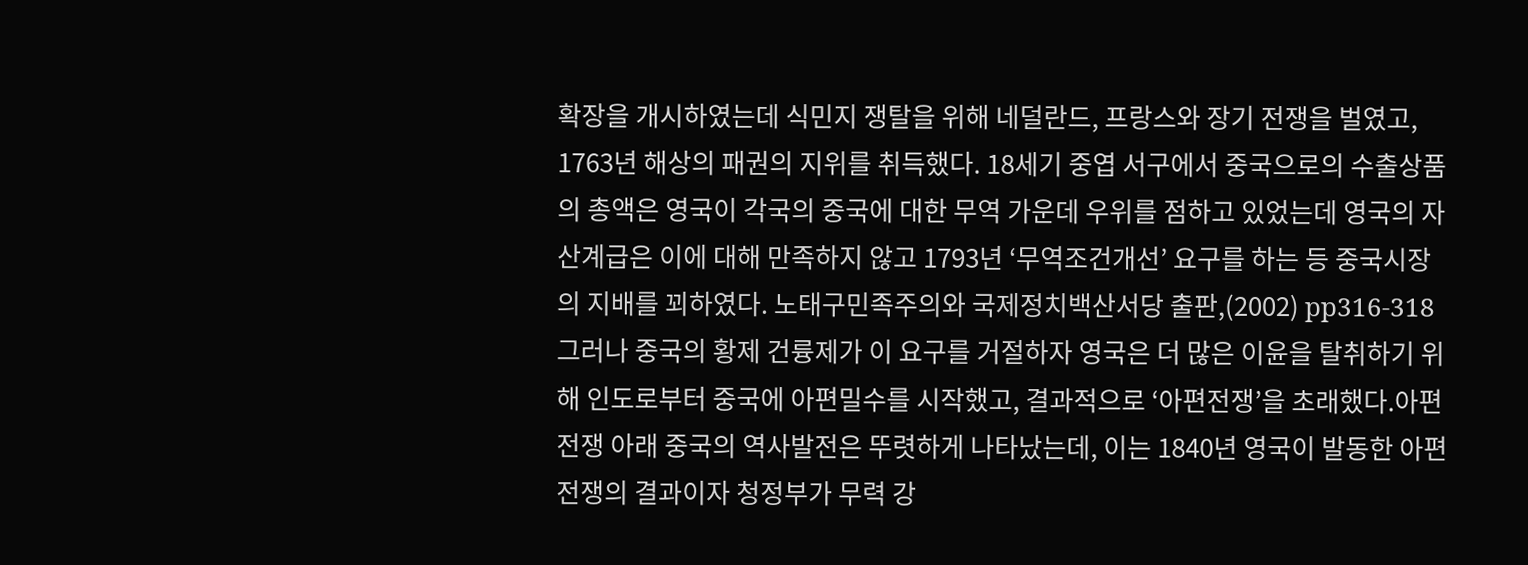확장을 개시하였는데 식민지 쟁탈을 위해 네덜란드, 프랑스와 장기 전쟁을 벌였고, 1763년 해상의 패권의 지위를 취득했다. 18세기 중엽 서구에서 중국으로의 수출상품의 총액은 영국이 각국의 중국에 대한 무역 가운데 우위를 점하고 있었는데 영국의 자산계급은 이에 대해 만족하지 않고 1793년 ‘무역조건개선’ 요구를 하는 등 중국시장의 지배를 꾀하였다. 노태구민족주의와 국제정치백산서당 출판,(2002) pp316-318그러나 중국의 황제 건륭제가 이 요구를 거절하자 영국은 더 많은 이윤을 탈취하기 위해 인도로부터 중국에 아편밀수를 시작했고, 결과적으로 ‘아편전쟁’을 초래했다.아편 전쟁 아래 중국의 역사발전은 뚜렷하게 나타났는데, 이는 1840년 영국이 발동한 아편전쟁의 결과이자 청정부가 무력 강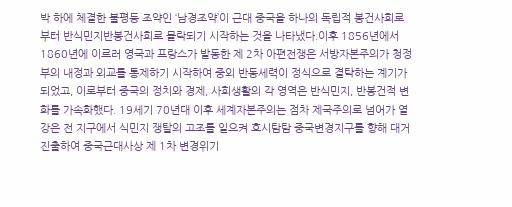박 하에 체결한 불평등 조약인 ‘남경조약’이 근대 중국을 하나의 독립적 봉건사회로부터 반식민지반봉건사회로 몰락되기 시작하는 것을 나타냈다.이후 1856년에서 1860년에 이르러 영국과 프랑스가 발동한 제 2차 아편전쟁은 서방자본주의가 청정부의 내정과 외교를 통제하기 시작하여 중외 반동세력이 정식으로 결탁하는 계기가 되었고, 이로부터 중국의 정치와 경제, 사회생활의 각 영역은 반식민지, 반봉건적 변화를 가속화했다. 19세기 70년대 이후 세계자본주의는 점차 제국주의로 넘어가 열강은 전 지구에서 식민지 쟁탈의 고조를 일으켜 호시탐탐 중국변경지구를 향해 대거 진출하여 중국근대사상 제 1차 변경위기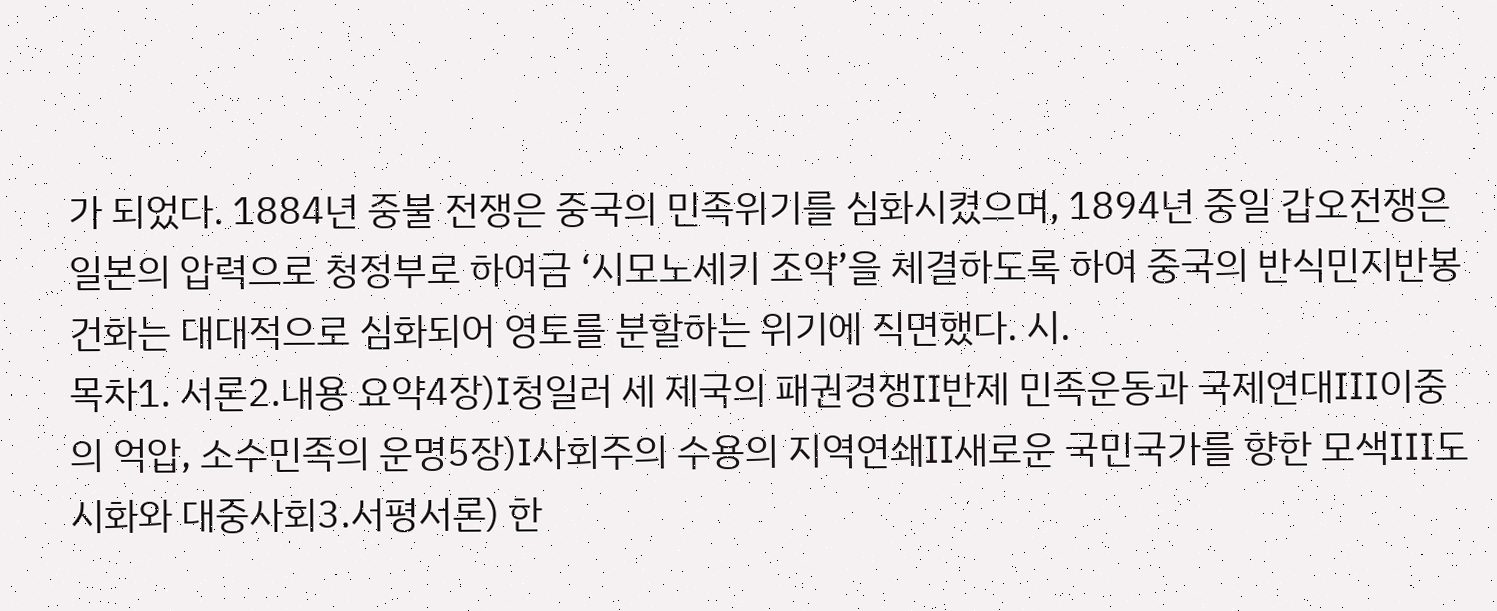가 되었다. 1884년 중불 전쟁은 중국의 민족위기를 심화시켰으며, 1894년 중일 갑오전쟁은 일본의 압력으로 청정부로 하여금 ‘시모노세키 조약’을 체결하도록 하여 중국의 반식민지반봉건화는 대대적으로 심화되어 영토를 분할하는 위기에 직면했다. 시.
목차1. 서론2.내용 요약4장)Ⅰ청일러 세 제국의 패권경쟁Ⅱ반제 민족운동과 국제연대Ⅲ이중의 억압, 소수민족의 운명5장)Ⅰ사회주의 수용의 지역연쇄Ⅱ새로운 국민국가를 향한 모색Ⅲ도시화와 대중사회3.서평서론) 한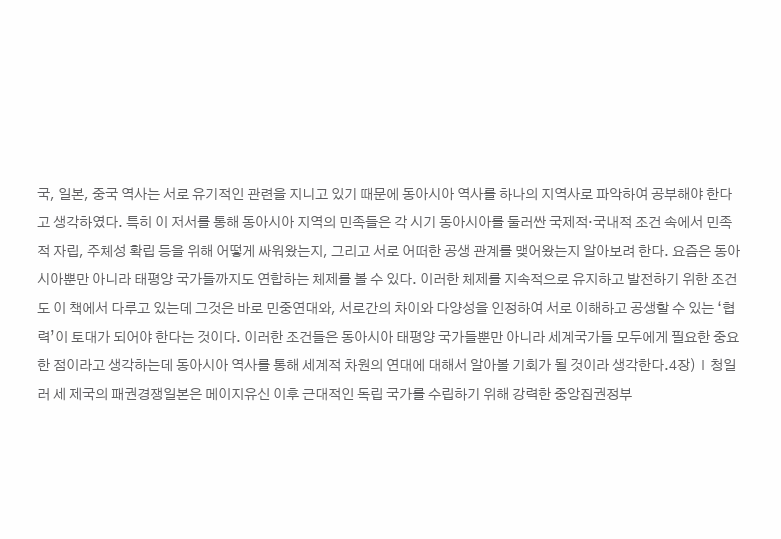국, 일본, 중국 역사는 서로 유기적인 관련을 지니고 있기 때문에 동아시아 역사를 하나의 지역사로 파악하여 공부해야 한다고 생각하였다. 특히 이 저서를 통해 동아시아 지역의 민족들은 각 시기 동아시아를 둘러싼 국제적·국내적 조건 속에서 민족적 자립, 주체성 확립 등을 위해 어떻게 싸워왔는지, 그리고 서로 어떠한 공생 관계를 맺어왔는지 알아보려 한다. 요즘은 동아시아뿐만 아니라 태평양 국가들까지도 연합하는 체제를 볼 수 있다. 이러한 체제를 지속적으로 유지하고 발전하기 위한 조건도 이 책에서 다루고 있는데 그것은 바로 민중연대와, 서로간의 차이와 다양성을 인정하여 서로 이해하고 공생할 수 있는 ‘협력’이 토대가 되어야 한다는 것이다. 이러한 조건들은 동아시아 태평양 국가들뿐만 아니라 세계국가들 모두에게 필요한 중요한 점이라고 생각하는데 동아시아 역사를 통해 세계적 차원의 연대에 대해서 알아볼 기회가 될 것이라 생각한다.4장)Ⅰ청일러 세 제국의 패권경쟁일본은 메이지유신 이후 근대적인 독립 국가를 수립하기 위해 강력한 중앙집권정부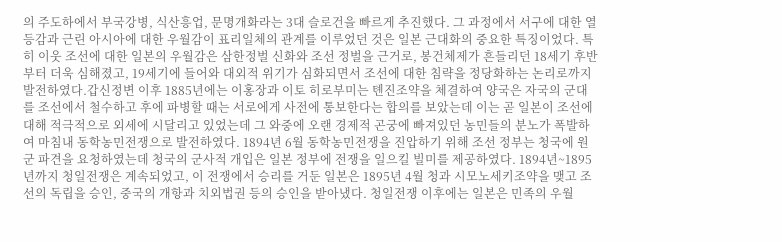의 주도하에서 부국강병, 식산흥업, 문명개화라는 3대 슬로건을 빠르게 추진했다. 그 과정에서 서구에 대한 열등감과 근린 아시아에 대한 우월감이 표리일체의 관계를 이루었던 것은 일본 근대화의 중요한 특징이었다. 특히 이웃 조선에 대한 일본의 우월감은 삼한정벌 신화와 조선 정벌을 근거로, 봉건체제가 흔들리던 18세기 후반부터 더욱 심해졌고, 19세기에 들어와 대외적 위기가 심화되면서 조선에 대한 침략을 정당화하는 논리로까지 발전하였다.갑신정변 이후 1885년에는 이홍장과 이토 히로부미는 톈진조약을 체결하여 양국은 자국의 군대를 조선에서 철수하고 후에 파병할 때는 서로에게 사전에 통보한다는 합의를 보았는데 이는 곧 일본이 조선에 대해 적극적으로 외세에 시달리고 있었는데 그 와중에 오랜 경제적 곤궁에 빠져있던 농민들의 분노가 폭발하여 마침내 동학농민전쟁으로 발전하였다. 1894년 6월 동학농민전쟁을 진압하기 위해 조선 정부는 청국에 원군 파견을 요청하였는데 청국의 군사적 개입은 일본 정부에 전쟁을 일으킬 빌미를 제공하였다. 1894년~1895년까지 청일전쟁은 계속되었고, 이 전쟁에서 승리를 거둔 일본은 1895년 4월 청과 시모노세키조약을 맺고 조선의 독립을 승인, 중국의 개항과 치외법권 등의 승인을 받아냈다. 청일전쟁 이후에는 일본은 민족의 우월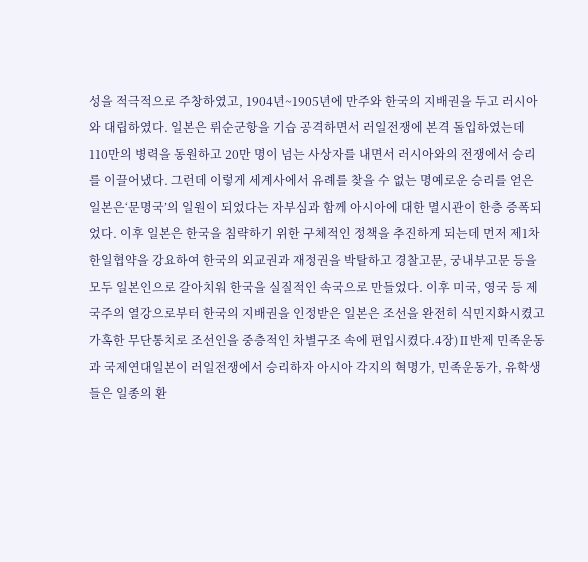성을 적극적으로 주창하였고, 1904년~1905년에 만주와 한국의 지배권을 두고 러시아와 대립하였다. 일본은 뤼순군항을 기습 공격하면서 러일전쟁에 본격 돌입하였는데 110만의 병력을 동원하고 20만 명이 넘는 사상자를 내면서 러시아와의 전쟁에서 승리를 이끌어냈다. 그런데 이렇게 세계사에서 유례를 찾을 수 없는 명예로운 승리를 얻은 일본은‘문명국’의 일원이 되었다는 자부심과 함께 아시아에 대한 멸시관이 한층 증폭되었다. 이후 일본은 한국을 침략하기 위한 구체적인 정책을 추진하게 되는데 먼저 제1차 한일협약을 강요하여 한국의 외교권과 재정권을 박탈하고 경찰고문, 궁내부고문 등을 모두 일본인으로 갈아치워 한국을 실질적인 속국으로 만들었다. 이후 미국, 영국 등 제국주의 열강으로부터 한국의 지배권을 인정받은 일본은 조선을 완전히 식민지화시켰고 가혹한 무단통치로 조선인을 중층적인 차별구조 속에 편입시켰다.4장)Ⅱ반제 민족운동과 국제연대일본이 러일전쟁에서 승리하자 아시아 각지의 혁명가, 민족운동가, 유학생들은 일종의 환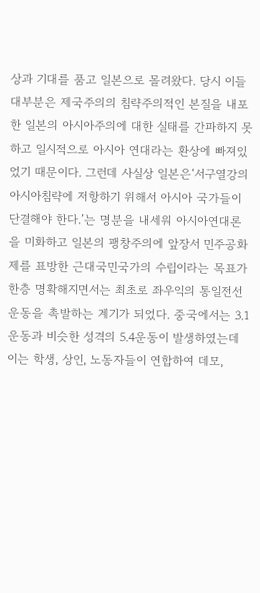상과 기대를 품고 일본으로 몰려왔다. 당시 이들 대부분은 제국주의의 침략주의적인 본질을 내포한 일본의 아시아주의에 대한 실태를 간파하지 못하고 일시적으로 아시아 연대라는 환상에 빠져있었기 때문이다. 그런데 사실상 일본은‘서구열강의 아시아침략에 저항하기 위해서 아시아 국가들이 단결해야 한다.’는 명분을 내세워 아시아연대론을 미화하고 일본의 팽창주의에 앞장서 민주공화제를 표방한 근대국민국가의 수립이라는 목표가 한층 명확해지면서는 최초로 좌우익의 통일전선운동을 촉발하는 계기가 되었다. 중국에서는 3.1운동과 비슷한 성격의 5.4운동이 발생하였는데 이는 학생, 상인, 노동자들이 연합하여 데모,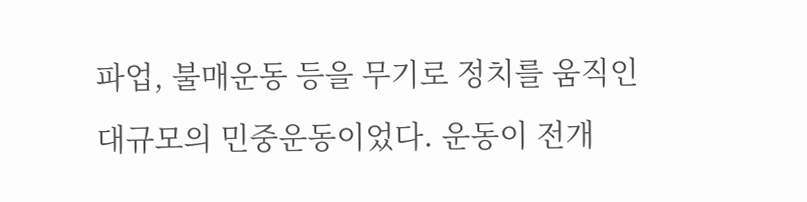파업, 불매운동 등을 무기로 정치를 움직인 대규모의 민중운동이었다. 운동이 전개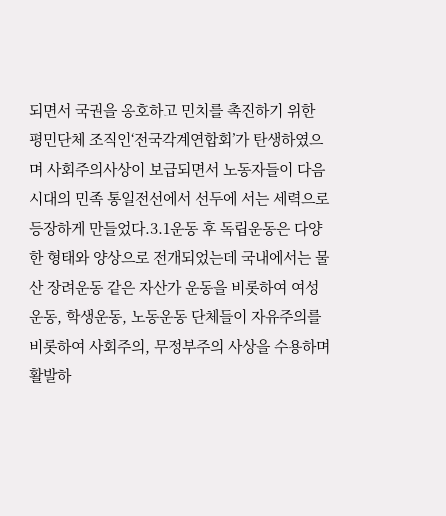되면서 국권을 옹호하고 민치를 촉진하기 위한 평민단체 조직인‘전국각계연합회’가 탄생하였으며 사회주의사상이 보급되면서 노동자들이 다음 시대의 민족 통일전선에서 선두에 서는 세력으로 등장하게 만들었다.3.1운동 후 독립운동은 다양한 형태와 양상으로 전개되었는데 국내에서는 물산 장려운동 같은 자산가 운동을 비롯하여 여성운동, 학생운동, 노동운동 단체들이 자유주의를 비롯하여 사회주의, 무정부주의 사상을 수용하며 활발하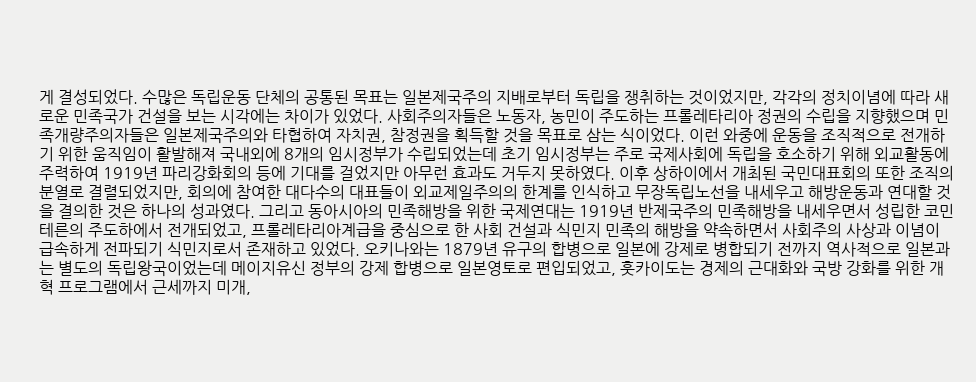게 결성되었다. 수많은 독립운동 단체의 공통된 목표는 일본제국주의 지배로부터 독립을 쟁취하는 것이었지만, 각각의 정치이념에 따라 새로운 민족국가 건설을 보는 시각에는 차이가 있었다. 사회주의자들은 노동자, 농민이 주도하는 프롤레타리아 정권의 수립을 지향했으며 민족개량주의자들은 일본제국주의와 타협하여 자치권, 참정권을 획득할 것을 목표로 삼는 식이었다. 이런 와중에 운동을 조직적으로 전개하기 위한 움직임이 활발해져 국내외에 8개의 임시정부가 수립되었는데 초기 임시정부는 주로 국제사회에 독립을 호소하기 위해 외교활동에 주력하여 1919년 파리강화회의 등에 기대를 걸었지만 아무런 효과도 거두지 못하였다. 이후 상하이에서 개최된 국민대표회의 또한 조직의 분열로 결렬되었지만, 회의에 참여한 대다수의 대표들이 외교제일주의의 한계를 인식하고 무장독립노선을 내세우고 해방운동과 연대할 것을 결의한 것은 하나의 성과였다. 그리고 동아시아의 민족해방을 위한 국제연대는 1919년 반제국주의 민족해방을 내세우면서 성립한 코민테른의 주도하에서 전개되었고, 프롤레타리아계급을 중심으로 한 사회 건설과 식민지 민족의 해방을 약속하면서 사회주의 사상과 이념이 급속하게 전파되기 식민지로서 존재하고 있었다. 오키나와는 1879년 유구의 합병으로 일본에 강제로 병합되기 전까지 역사적으로 일본과는 별도의 독립왕국이었는데 메이지유신 정부의 강제 합병으로 일본영토로 편입되었고, 훗카이도는 경제의 근대화와 국방 강화를 위한 개혁 프로그램에서 근세까지 미개,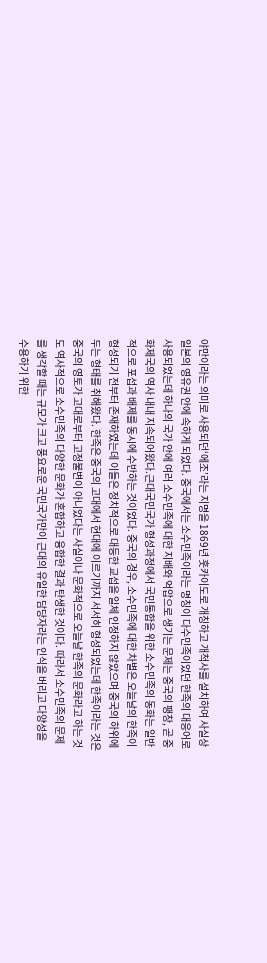야만이라는 의미로 사용되던‘에조’라는 지명을 1869년 훗카이도로 개칭하고 개척사를 설치하여 사실상 일본의 영유권 안에 속하게 되었다. 중국에서는 소수민족이라는 명칭이 다수민족이었던 한족의 대응어로 사용되었는데 하나의 국가 안에 여러 소수민족에 대한 지배와 억압으로 생기는 문제는 중국의 팽창, 곧 중화제국의 역사 내내 지속되어왔다.근대국민국가 형성과정에서 국민통합을 위한 소수민족의 동화는 일반적으로 포섭과 배제를 동시에 수반하는 것이었다. 중국의 경우, 소수민족에 대한 차별은 오늘날의 한족이 형성되기 전부터 존재하였는데 이들은 정치적으로 대등한 교섭을 일체 인정하지 않았으며 중국의 하위에 두는 형태를 취해왔다. 한족은 중국의 고대에서 현대에 이르기까지 서서히 형성되었는데 한족이라는 것은 중국의 영토가 고대로부터 고정불변이 아니었다는 사실이나 문화적으로 오늘날 한족의 문화라고 하는 것도 역사적으로 소수민족의 다양한 문화가 혼합하고 융합한 결과 탄생한 것이다. 따라서 소수민족의 문제를 생각할 때는 규모가 크고 풍요로운 국민국가만이 근대의 유일한 담당자라는 인식을 버리고 다양성을 수용하기 위한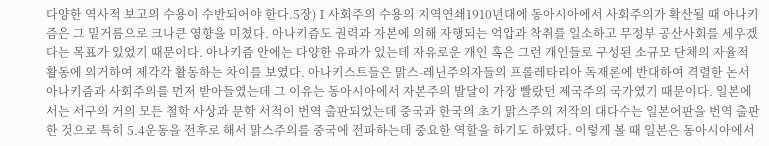다양한 역사적 보고의 수용이 수반되어야 한다.5장)Ⅰ사회주의 수용의 지역연쇄1910년대에 동아시아에서 사회주의가 확산될 때 아나키즘은 그 밑거름으로 크나큰 영향을 미쳤다. 아나키즘도 권력과 자본에 의해 자행되는 억압과 착취를 일소하고 무정부 공산사회를 세우겠다는 목표가 있었기 때문이다. 아나키즘 안에는 다양한 유파가 있는데 자유로운 개인 혹은 그런 개인들로 구성된 소규모 단체의 자율적 활동에 의거하여 제각각 활동하는 차이를 보였다. 아나키스트들은 맑스-레닌주의자들의 프롤레타리아 독재론에 반대하여 격렬한 논서 아나키즘과 사회주의를 먼저 받아들였는데 그 이유는 동아시아에서 자본주의 발달이 가장 빨랐던 제국주의 국가였기 때문이다. 일본에서는 서구의 거의 모든 철학 사상과 문학 서적이 번역 출판되었는데 중국과 한국의 초기 맑스주의 저작의 대다수는 일본어판을 번역 출판한 것으로 특히 5.4운동을 전후로 해서 맑스주의를 중국에 전파하는데 중요한 역할을 하기도 하였다. 이렇게 볼 때 일본은 동아시아에서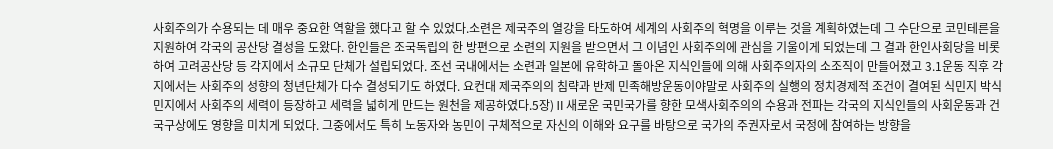사회주의가 수용되는 데 매우 중요한 역할을 했다고 할 수 있었다.소련은 제국주의 열강을 타도하여 세계의 사회주의 혁명을 이루는 것을 계획하였는데 그 수단으로 코민테른을 지원하여 각국의 공산당 결성을 도왔다. 한인들은 조국독립의 한 방편으로 소련의 지원을 받으면서 그 이념인 사회주의에 관심을 기울이게 되었는데 그 결과 한인사회당을 비롯하여 고려공산당 등 각지에서 소규모 단체가 설립되었다. 조선 국내에서는 소련과 일본에 유학하고 돌아온 지식인들에 의해 사회주의자의 소조직이 만들어졌고 3.1운동 직후 각지에서는 사회주의 성향의 청년단체가 다수 결성되기도 하였다. 요컨대 제국주의의 침략과 반제 민족해방운동이야말로 사회주의 실행의 정치경제적 조건이 결여된 식민지 박식민지에서 사회주의 세력이 등장하고 세력을 넓히게 만드는 원천을 제공하였다.5장)Ⅱ새로운 국민국가를 향한 모색사회주의의 수용과 전파는 각국의 지식인들의 사회운동과 건국구상에도 영향을 미치게 되었다. 그중에서도 특히 노동자와 농민이 구체적으로 자신의 이해와 요구를 바탕으로 국가의 주권자로서 국정에 참여하는 방향을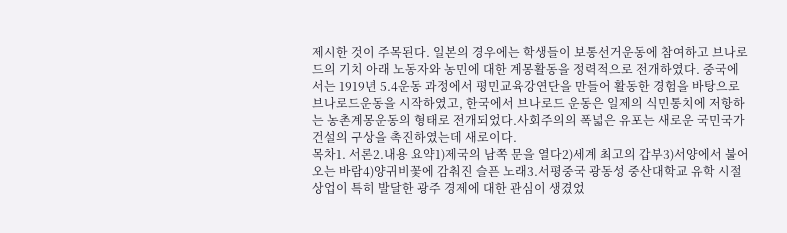제시한 것이 주목된다. 일본의 경우에는 학생들이 보통선거운동에 참여하고 브나로드의 기치 아래 노동자와 농민에 대한 계몽활동을 정력적으로 전개하였다. 중국에서는 1919년 5.4운동 과정에서 평민교육강연단을 만들어 활동한 경험을 바탕으로 브나로드운동을 시작하였고, 한국에서 브나로드 운동은 일제의 식민통치에 저항하는 농촌계몽운동의 형태로 전개되었다.사회주의의 폭넓은 유포는 새로운 국민국가 건설의 구상을 촉진하였는데 새로이다.
목차1. 서론2.내용 요약1)제국의 남쪽 문을 열다2)세계 최고의 갑부3)서양에서 불어오는 바람4)양귀비꽃에 감춰진 슬픈 노래3.서평중국 광동성 중산대학교 유학 시절 상업이 특히 발달한 광주 경제에 대한 관심이 생겼었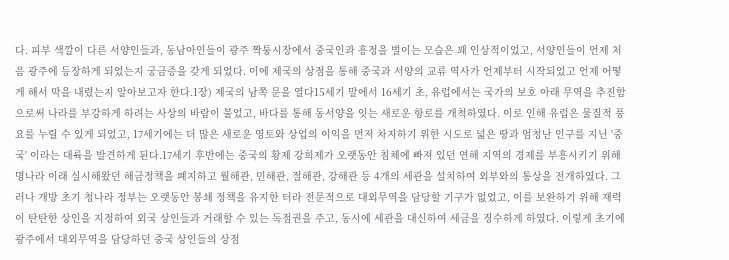다. 피부 색깔이 다른 서양인들과, 동남아인들이 광주 짝퉁시장에서 중국인과 흥정을 벌이는 모습은 꽤 인상적이었고, 서양인들이 언제 처음 광주에 등장하게 되었는지 궁금증을 갖게 되었다. 이에 제국의 상점을 통해 중국과 서양의 교류 역사가 언제부터 시작되었고 언제 어떻게 해서 막을 내렸는지 알아보고자 한다.1장) 제국의 남쪽 문을 열다15세기 말에서 16세기 초, 유럽에서는 국가의 보호 아래 무역을 추진함으로써 나라를 부강하게 하려는 사상의 바람이 불었고, 바다를 통해 동서양을 잇는 새로운 항로를 개척하였다. 이로 인해 유럽은 물질적 풍요를 누릴 수 있게 되었고, 17세기에는 더 많은 새로운 영토와 상업의 이익을 먼저 차지하기 위한 시도로 넓은 땅과 엄청난 인구를 지닌 '중국' 이라는 대륙을 발견하게 된다.17세기 후반에는 중국의 황제 강희제가 오랫동안 침체에 빠져 있던 연해 지역의 경제를 부흥시키기 위해 명나라 이래 실시해왔던 해금정책을 폐지하고 월해관, 민해관, 절해관, 강해관 등 4개의 세관을 설치하여 외부와의 통상을 전개하였다. 그러나 개방 초기 청나라 정부는 오랫동안 봉쇄 정책을 유지한 터라 전문적으로 대외무역을 담당할 기구가 없었고, 이를 보완하기 위해 재력이 탄탄한 상인을 지정하여 외국 상인들과 거래할 수 있는 독점권을 주고, 동시에 세관을 대신하여 세금을 징수하게 하였다. 이렇게 초기에 광주에서 대외무역을 담당하던 중국 상인들의 상점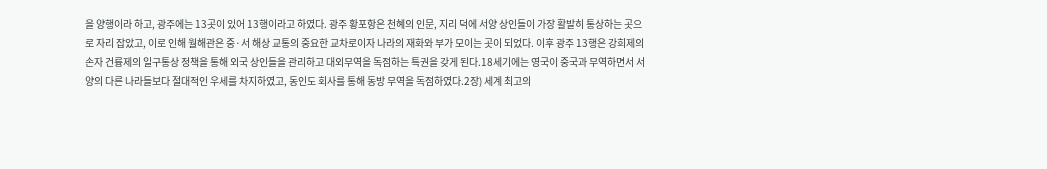을 양행이라 하고, 광주에는 13곳이 있어 13행이라고 하였다. 광주 황포항은 천혜의 인문, 지리 덕에 서양 상인들이 가장 활발히 통상하는 곳으로 자리 잡았고, 이로 인해 월해관은 중·서 해상 교통의 중요한 교차로이자 나라의 재화와 부가 모이는 곳이 되었다. 이후 광주 13행은 강희제의 손자 건륭제의 일구통상 정책을 통해 외국 상인들을 관리하고 대외무역을 독점하는 특권을 갖게 된다.18세기에는 영국이 중국과 무역하면서 서양의 다른 나라들보다 절대적인 우세를 차지하였고, 동인도 회사를 통해 동방 무역을 독점하였다.2장) 세계 최고의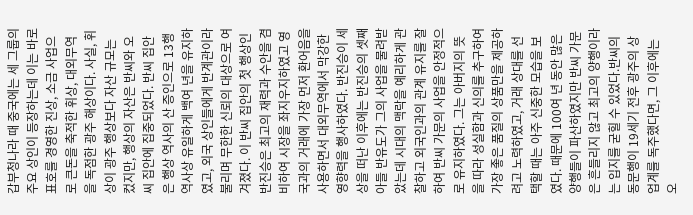갑부청나라 때 중국에는 세 그룹의 주요 상인이 등장하는데 이는 바로 표호를 경영한 진상, 소금 사업으로 큰돈을 축적한 휘상, 대외무역을 독점한 광주 해상이다. 사실, 휘상이 광주 행상보다 자산 규모는 컸지만, 행상의 자산은 반씨와 오씨 집안에 집중되었다. 반씨 집안은 행상 역사의 산 증인으로 13행 역사상 유일하게 백여 년을 유지하였고, 외국 상인들에게 반계관이라 불리며 무한한 신뢰의 대상으로 여겨졌다. 이 반씨 집안의 첫 행상인 반진승은 최고의 재력과 수안을 겸비하여 시장을 좌지우지하였고 영국과의 거래에 가장 먼저 환어음을 사용하면서 대외무역에서 막강한 영향력을 행사하였다. 반진승이 세상을 떠난 이후에는 반진승의 셋째 아들 반유도가 그의 사업을 물려받았는데 시대의 맥락을 예리하게 관찰하고 외국인과의 관계 유지를 잘하여 반씨 가문의 사업을 안정적으로 유지하였다. 그는 아버지의 뜻을 따라 성실함과 신의를 추구하여 가장 좋은 품질의 상품만을 제공하려고 노력하였고, 거래 상대를 선택할 때는 아주 신중한 모습을 보였다. 때문에 100여 년 동안 많은 양행들이 파산하였지만 반씨 가문은 흔들리지 않고 최고의 양행이라는 입지를 굳힐 수 있었다.반씨의 동문행이 19세기 전후 광주의 상업계를 독주했다면, 그 이후에는 오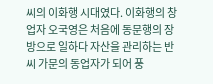씨의 이화행 시대였다. 이화행의 창업자 오국영은 처음에 동문행의 장방으로 일하다 자산을 관리하는 반씨 가문의 동업자가 되어 풍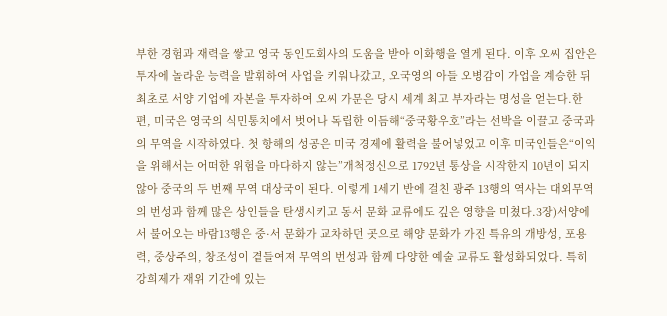부한 경험과 재력을 쌓고 영국 동인도회사의 도움을 받아 이화행을 열게 된다. 이후 오씨 집안은 투자에 놀라운 능력을 발휘하여 사업을 키워나갔고, 오국영의 아들 오병감이 가업을 계승한 뒤 최초로 서양 기업에 자본을 투자하여 오씨 가문은 당시 세계 최고 부자라는 명성을 얻는다.한 편, 미국은 영국의 식민통치에서 벗어나 독립한 이듬해“중국황우호”라는 선박을 이끌고 중국과의 무역을 시작하였다. 첫 항해의 성공은 미국 경제에 활력을 불어넣었고 이후 미국인들은“이익을 위해서는 어떠한 위험을 마다하지 않는”개척정신으로 1792년 통상을 시작한지 10년이 되지 않아 중국의 두 번째 무역 대상국이 된다. 이렇게 1세기 반에 걸친 광주 13행의 역사는 대외무역의 번성과 함께 많은 상인들을 탄생시키고 동서 문화 교류에도 깊은 영향을 미쳤다.3장)서양에서 불어오는 바람13행은 중·서 문화가 교차하던 곳으로 해양 문화가 가진 특유의 개방성, 포용력, 중상주의, 창조성이 곁들여져 무역의 번성과 함께 다양한 예술 교류도 활성화되었다. 특히 강희제가 재위 기간에 있는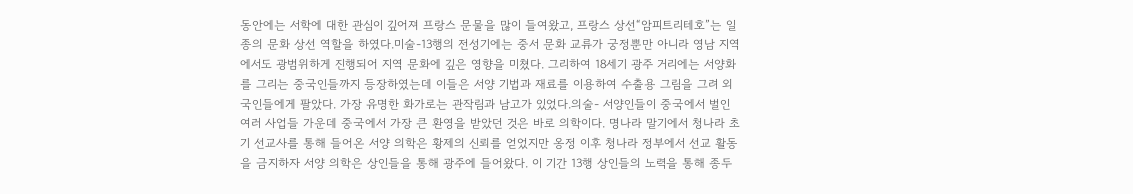동안에는 서학에 대한 관심이 깊어져 프랑스 문물을 많이 들여왔고, 프랑스 상선“암피트리테호”는 일종의 문화 상선 역할을 하였다.미술-13행의 전성기에는 중서 문화 교류가 궁정뿐만 아니라 영남 지역에서도 광범위하게 진행되어 지역 문화에 깊은 영향을 미쳤다. 그리하여 18세기 광주 거리에는 서양화를 그리는 중국인들까지 등장하였는데 이들은 서양 기법과 재료를 이용하여 수출용 그림을 그려 외국인들에게 팔았다. 가장 유명한 화가로는 관작림과 남고가 있었다.의술- 서양인들이 중국에서 벌인 여러 사업들 가운데 중국에서 가장 큰 환영을 받았던 것은 바로 의학이다. 명나라 말기에서 청나라 초기 선교사를 통해 들어온 서양 의학은 황제의 신뢰를 얻었지만 옹정 이후 청나라 정부에서 선교 활동을 금지하자 서양 의학은 상인들을 통해 광주에 들어왔다. 이 기간 13행 상인들의 노력을 통해 종두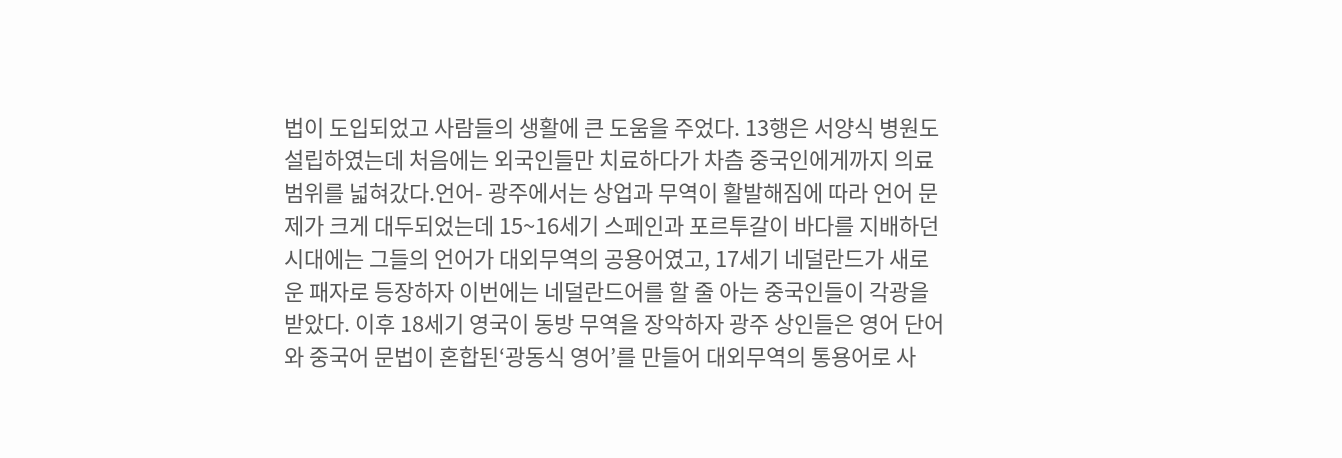법이 도입되었고 사람들의 생활에 큰 도움을 주었다. 13행은 서양식 병원도 설립하였는데 처음에는 외국인들만 치료하다가 차츰 중국인에게까지 의료 범위를 넓혀갔다.언어- 광주에서는 상업과 무역이 활발해짐에 따라 언어 문제가 크게 대두되었는데 15~16세기 스페인과 포르투갈이 바다를 지배하던 시대에는 그들의 언어가 대외무역의 공용어였고, 17세기 네덜란드가 새로운 패자로 등장하자 이번에는 네덜란드어를 할 줄 아는 중국인들이 각광을 받았다. 이후 18세기 영국이 동방 무역을 장악하자 광주 상인들은 영어 단어와 중국어 문법이 혼합된‘광동식 영어’를 만들어 대외무역의 통용어로 사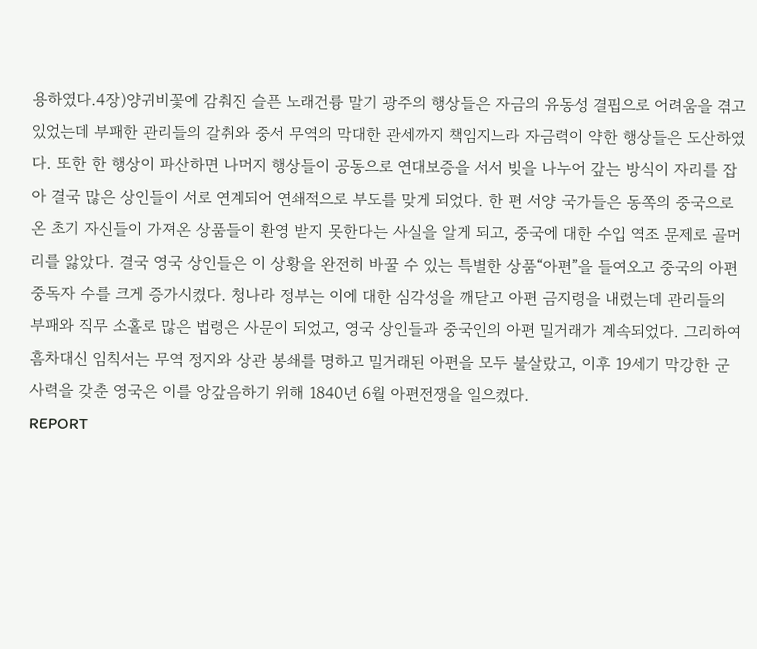용하였다.4장)양귀비꽃에 감춰진 슬픈 노래건륭 말기 광주의 행상들은 자금의 유동성 결핍으로 어려움을 겪고 있었는데 부패한 관리들의 갈취와 중서 무역의 막대한 관세까지 책임지느라 자금력이 약한 행상들은 도산하였다. 또한 한 행상이 파산하면 나머지 행상들이 공동으로 연대보증을 서서 빚을 나누어 갚는 방식이 자리를 잡아 결국 많은 상인들이 서로 연계되어 연쇄적으로 부도를 맞게 되었다. 한 편 서양 국가들은 동쪽의 중국으로 온 초기 자신들이 가져온 상품들이 환영 받지 못한다는 사실을 알게 되고, 중국에 대한 수입 역조 문제로 골머리를 앓았다. 결국 영국 상인들은 이 상황을 완전히 바꿀 수 있는 특별한 상품“아편”을 들여오고 중국의 아편 중독자 수를 크게 증가시켰다. 청나라 정부는 이에 대한 심각성을 깨닫고 아편 금지령을 내렸는데 관리들의 부패와 직무 소홀로 많은 법령은 사문이 되었고, 영국 상인들과 중국인의 아편 밀거래가 계속되었다. 그리하여 흠차대신 임칙서는 무역 정지와 상관 봉쇄를 명하고 밀거래된 아편을 모두 불살랐고, 이후 19세기 막강한 군사력을 갖춘 영국은 이를 앙갚음하기 위해 1840년 6월 아편전쟁을 일으켰다.
REPORT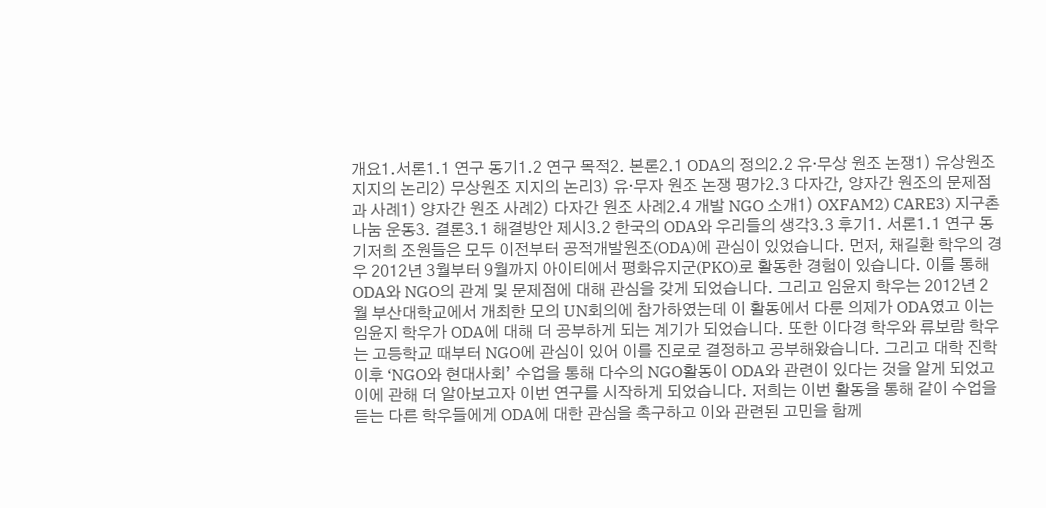개요1.서론1.1 연구 동기1.2 연구 목적2. 본론2.1 ODA의 정의2.2 유·무상 원조 논쟁1) 유상원조 지지의 논리2) 무상원조 지지의 논리3) 유·무자 원조 논쟁 평가2.3 다자간, 양자간 원조의 문제점과 사례1) 양자간 원조 사례2) 다자간 원조 사례2.4 개발 NGO 소개1) OXFAM2) CARE3) 지구촌 나눔 운동3. 결론3.1 해결방안 제시3.2 한국의 ODA와 우리들의 생각3.3 후기1. 서론1.1 연구 동기저희 조원들은 모두 이전부터 공적개발원조(ODA)에 관심이 있었습니다. 먼저, 채길환 학우의 경우 2012년 3월부터 9월까지 아이티에서 평화유지군(PKO)로 활동한 경험이 있습니다. 이를 통해 ODA와 NGO의 관계 및 문제점에 대해 관심을 갖게 되었습니다. 그리고 임윤지 학우는 2012년 2월 부산대학교에서 개최한 모의 UN회의에 참가하였는데 이 활동에서 다룬 의제가 ODA였고 이는 임윤지 학우가 ODA에 대해 더 공부하게 되는 계기가 되었습니다. 또한 이다경 학우와 류보람 학우는 고등학교 때부터 NGO에 관심이 있어 이를 진로로 결정하고 공부해왔습니다. 그리고 대학 진학 이후 ‘NGO와 현대사회’ 수업을 통해 다수의 NGO활동이 ODA와 관련이 있다는 것을 알게 되었고 이에 관해 더 알아보고자 이번 연구를 시작하게 되었습니다. 저희는 이번 활동을 통해 같이 수업을 듣는 다른 학우들에게 ODA에 대한 관심을 촉구하고 이와 관련된 고민을 함께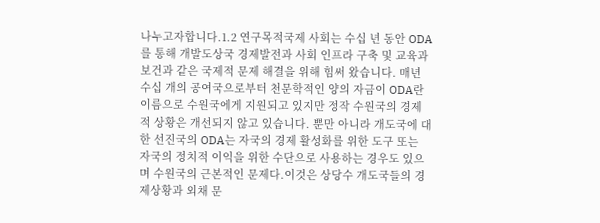나누고자합니다.1.2 연구목적국제 사회는 수십 년 동안 ODA를 통해 개발도상국 경제발전과 사회 인프라 구축 및 교육과 보건과 같은 국제적 문제 해결을 위해 힘써 왔습니다. 매년 수십 개의 공여국으로부터 천문학적인 양의 자금이 ODA란 이름으로 수원국에게 지원되고 있지만 정작 수원국의 경제적 상황은 개선되지 않고 있습니다. 뿐만 아니라 개도국에 대한 선진국의 ODA는 자국의 경제 활성화를 위한 도구 또는 자국의 정치적 이익을 위한 수단으로 사용하는 경우도 있으며 수원국의 근본적인 문제다.이것은 상당수 개도국들의 경제상황과 외채 문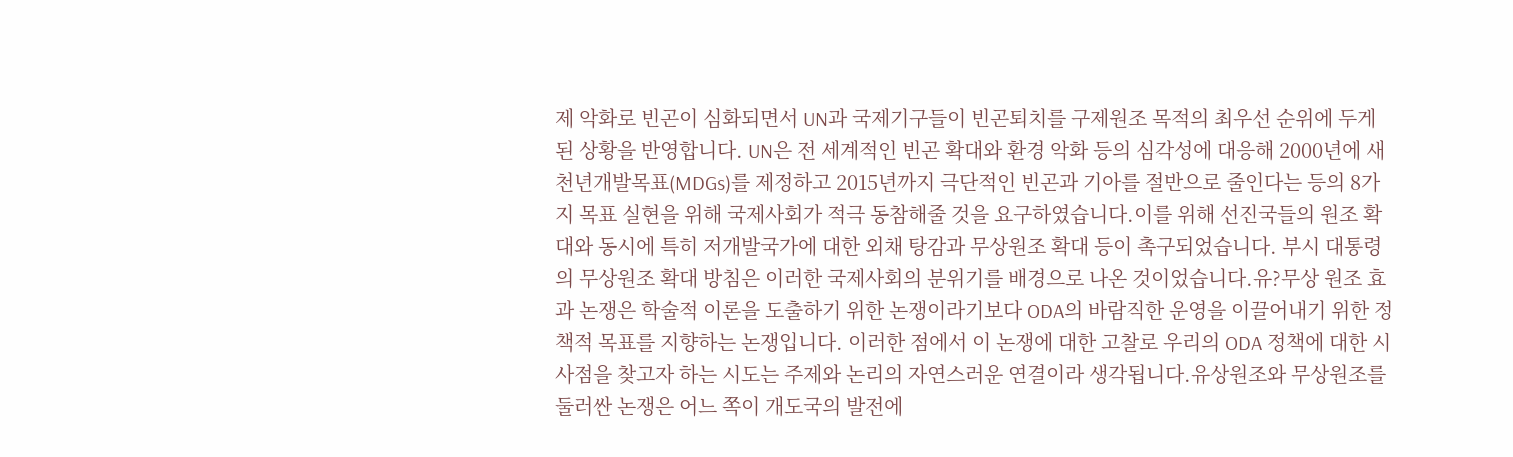제 악화로 빈곤이 심화되면서 UN과 국제기구들이 빈곤퇴치를 구제원조 목적의 최우선 순위에 두게 된 상황을 반영합니다. UN은 전 세계적인 빈곤 확대와 환경 악화 등의 심각성에 대응해 2000년에 새천년개발목표(MDGs)를 제정하고 2015년까지 극단적인 빈곤과 기아를 절반으로 줄인다는 등의 8가지 목표 실현을 위해 국제사회가 적극 동참해줄 것을 요구하였습니다.이를 위해 선진국들의 원조 확대와 동시에 특히 저개발국가에 대한 외채 탕감과 무상원조 확대 등이 촉구되었습니다. 부시 대통령의 무상원조 확대 방침은 이러한 국제사회의 분위기를 배경으로 나온 것이었습니다.유?무상 원조 효과 논쟁은 학술적 이론을 도출하기 위한 논쟁이라기보다 ODA의 바람직한 운영을 이끌어내기 위한 정책적 목표를 지향하는 논쟁입니다. 이러한 점에서 이 논쟁에 대한 고찰로 우리의 ODA 정책에 대한 시사점을 찾고자 하는 시도는 주제와 논리의 자연스러운 연결이라 생각됩니다.유상원조와 무상원조를 둘러싼 논쟁은 어느 쪽이 개도국의 발전에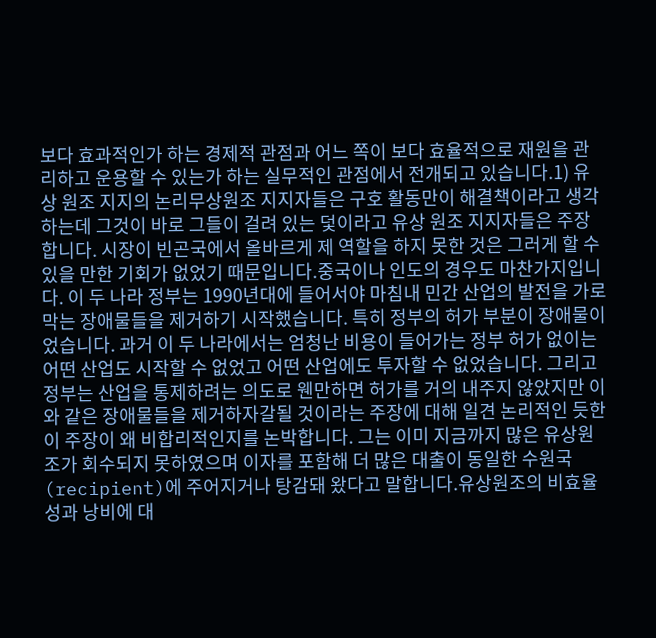보다 효과적인가 하는 경제적 관점과 어느 쪽이 보다 효율적으로 재원을 관리하고 운용할 수 있는가 하는 실무적인 관점에서 전개되고 있습니다.1) 유상 원조 지지의 논리무상원조 지지자들은 구호 활동만이 해결책이라고 생각하는데 그것이 바로 그들이 걸려 있는 덫이라고 유상 원조 지지자들은 주장합니다. 시장이 빈곤국에서 올바르게 제 역할을 하지 못한 것은 그러게 할 수 있을 만한 기회가 없었기 때문입니다.중국이나 인도의 경우도 마찬가지입니다. 이 두 나라 정부는 1990년대에 들어서야 마침내 민간 산업의 발전을 가로막는 장애물들을 제거하기 시작했습니다. 특히 정부의 허가 부분이 장애물이었습니다. 과거 이 두 나라에서는 엄청난 비용이 들어가는 정부 허가 없이는 어떤 산업도 시작할 수 없었고 어떤 산업에도 투자할 수 없었습니다. 그리고 정부는 산업을 통제하려는 의도로 웬만하면 허가를 거의 내주지 않았지만 이와 같은 장애물들을 제거하자갈될 것이라는 주장에 대해 일견 논리적인 듯한 이 주장이 왜 비합리적인지를 논박합니다. 그는 이미 지금까지 많은 유상원조가 회수되지 못하였으며 이자를 포함해 더 많은 대출이 동일한 수원국(recipient)에 주어지거나 탕감돼 왔다고 말합니다.유상원조의 비효율성과 낭비에 대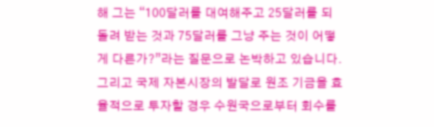해 그는 “100달러를 대여해주고 25달러를 되돌려 받는 것과 75달러를 그냥 주는 것이 어떻게 다른가?”라는 질문으로 논박하고 있습니다. 그리고 국제 자본시장의 발달로 원조 기금을 효율적으로 투자할 경우 수원국으로부터 회수를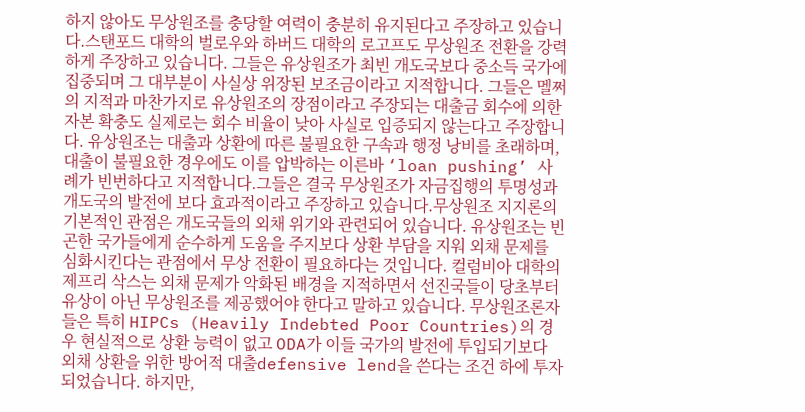하지 않아도 무상원조를 충당할 여력이 충분히 유지된다고 주장하고 있습니다.스탠포드 대학의 벌로우와 하버드 대학의 로고프도 무상원조 전환을 강력하게 주장하고 있습니다. 그들은 유상원조가 최빈 개도국보다 중소득 국가에 집중되며 그 대부분이 사실상 위장된 보조금이라고 지적합니다. 그들은 멜쩌의 지적과 마찬가지로 유상원조의 장점이라고 주장되는 대출금 회수에 의한 자본 확충도 실제로는 회수 비율이 낮아 사실로 입증되지 않는다고 주장합니다. 유상원조는 대출과 상환에 따른 불필요한 구속과 행정 낭비를 초래하며, 대출이 불필요한 경우에도 이를 압박하는 이른바 ‘loan pushing’ 사례가 빈번하다고 지적합니다.그들은 결국 무상원조가 자금집행의 투명성과 개도국의 발전에 보다 효과적이라고 주장하고 있습니다.무상원조 지지론의 기본적인 관점은 개도국들의 외채 위기와 관련되어 있습니다. 유상원조는 빈곤한 국가들에게 순수하게 도움을 주지보다 상환 부담을 지워 외채 문제를 심화시킨다는 관점에서 무상 전환이 필요하다는 것입니다. 컬럼비아 대학의 제프리 삭스는 외채 문제가 악화된 배경을 지적하면서 선진국들이 당초부터 유상이 아닌 무상원조를 제공했어야 한다고 말하고 있습니다. 무상원조론자들은 특히 HIPCs (Heavily Indebted Poor Countries)의 경우 현실적으로 상환 능력이 없고 ODA가 이들 국가의 발전에 투입되기보다 외채 상환을 위한 방어적 대출defensive lend을 쓴다는 조건 하에 투자되었습니다. 하지만,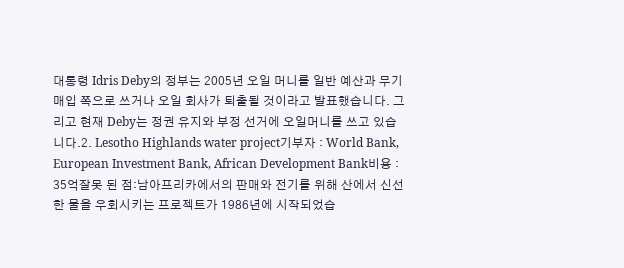대통령 Idris Deby의 정부는 2005년 오일 머니를 일반 예산과 무기 매입 쪽으로 쓰거나 오일 회사가 퇴출될 것이라고 발표했습니다. 그리고 현재 Deby는 정권 유지와 부정 선거에 오일머니를 쓰고 있습니다.2. Lesotho Highlands water project기부자 : World Bank, European Investment Bank, African Development Bank비용 : 35억잘못 된 점:남아프리카에서의 판매와 전기를 위해 산에서 신선한 물을 우회시키는 프로젝트가 1986년에 시작되었습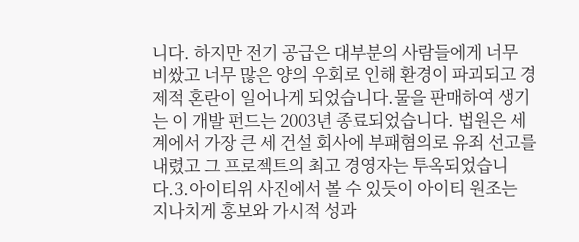니다. 하지만 전기 공급은 대부분의 사람들에게 너무 비쌌고 너무 많은 양의 우회로 인해 환경이 파괴되고 경제적 혼란이 일어나게 되었습니다.물을 판매하여 생기는 이 개발 펀드는 2003년 종료되었습니다. 법원은 세계에서 가장 큰 세 건설 회사에 부패혐의로 유죄 선고를 내렸고 그 프로젝트의 최고 경영자는 투옥되었습니다.3.아이티위 사진에서 볼 수 있듯이 아이티 원조는 지나치게 홍보와 가시적 성과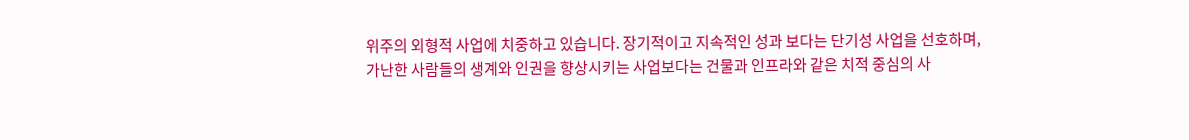위주의 외형적 사업에 치중하고 있습니다. 장기적이고 지속적인 성과 보다는 단기성 사업을 선호하며, 가난한 사람들의 생계와 인권을 향상시키는 사업보다는 건물과 인프라와 같은 치적 중심의 사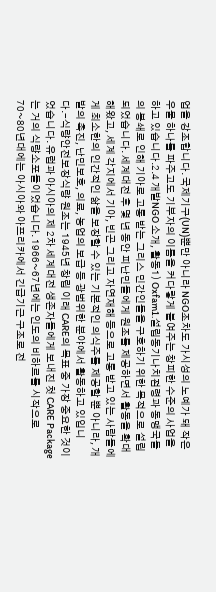업을 강조합니다. 국제기구(UN)뿐만 아니라 NGO조차도 가시성의 노예가 돼 작은 우물 하나를 파주고도 기부자의 이름을 커다랗게 붙여주는 창피한 수준의 사업을 하고 있습니다.2.4 개발NGO 소개, 활동1) Oxfam1.설립동기나치점령과 동맹국들의 봉쇄로 인해 기아로 고통 받는 그리스 민간인들을 구호하기 위한 목적으로 설립되었습니다. 세계대전 후 몇 년 동안 피난민들에게 원조를 제공하면서 활동을 확대해왔고, 세계 각지에서 기아, 빈곤 그리고 자연재해 등으로 고통 받고 있는 사람들에게 최소한의 인간적인 삶을 보장할 수 있는 기본적인 의식주를 제공할 뿐 아니라, 개발의 촉진, 난민보호, 의료, 농업의 보급 등 광범위한 분야에서 활동하고 있입니다.-식량안전보장식량 원조는 1945년 창립 이래 CARE의 목표 중 가장 중요한 것이었습니다. 유럽과 아시아의 제 2차 세계대전 생존자들에게 보내진 첫 CARE Package는 거의 식량소포들이었습니다. 1966~67년에는 인도의 비하르를 시작으로 70~80년대에는 아시아와 아프리카에서 긴급기근 구조로 전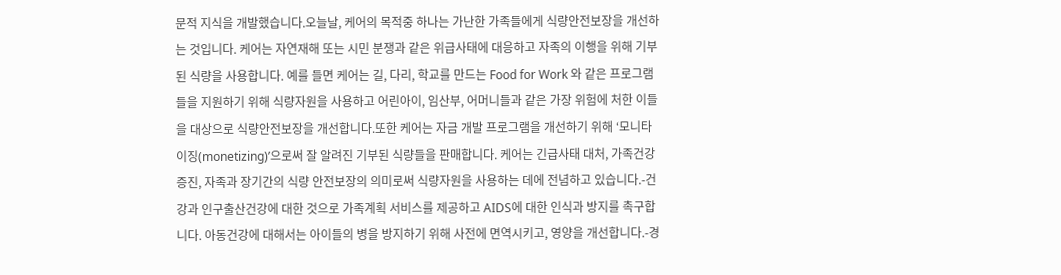문적 지식을 개발했습니다.오늘날, 케어의 목적중 하나는 가난한 가족들에게 식량안전보장을 개선하는 것입니다. 케어는 자연재해 또는 시민 분쟁과 같은 위급사태에 대응하고 자족의 이행을 위해 기부된 식량을 사용합니다. 예를 들면 케어는 길, 다리, 학교를 만드는 Food for Work 와 같은 프로그램들을 지원하기 위해 식량자원을 사용하고 어린아이, 임산부, 어머니들과 같은 가장 위험에 처한 이들을 대상으로 식량안전보장을 개선합니다.또한 케어는 자금 개발 프로그램을 개선하기 위해 ‘모니타이징(monetizing)’으로써 잘 알려진 기부된 식량들을 판매합니다. 케어는 긴급사태 대처, 가족건강 증진, 자족과 장기간의 식량 안전보장의 의미로써 식량자원을 사용하는 데에 전념하고 있습니다.-건강과 인구출산건강에 대한 것으로 가족계획 서비스를 제공하고 AIDS에 대한 인식과 방지를 촉구합니다. 아동건강에 대해서는 아이들의 병을 방지하기 위해 사전에 면역시키고, 영양을 개선합니다.-경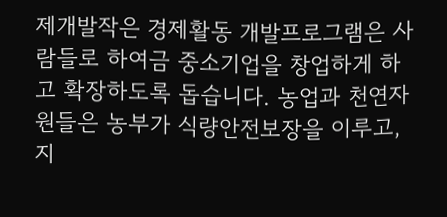제개발작은 경제활동 개발프로그램은 사람들로 하여금 중소기업을 창업하게 하고 확장하도록 돕습니다. 농업과 천연자원들은 농부가 식량안전보장을 이루고, 지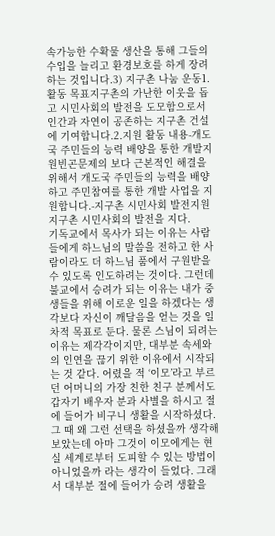속가능한 수확물 생산을 통해 그들의 수입을 늘리고 환경보호를 하게 장려하는 것입니다.3) 지구촌 나눔 운동1.활동 목표지구촌의 가난한 이웃을 돕고 시민사회의 발전을 도모함으로서 인간과 자연이 공존하는 지구촌 건설에 기여합니다.2.지원 활동 내용-개도국 주민들의 능력 배양을 통한 개발지원빈곤문제의 보다 근본적인 해결을 위해서 개도국 주민들의 능력을 배양하고 주민참여를 통한 개발 사업을 지원합니다.-지구촌 시민사회 발전지원지구촌 시민사회의 발전을 지다.
기독교에서 목사가 되는 이유는 사람들에게 하느님의 말씀을 전하고 한 사람이라도 더 하느님 품에서 구원받을 수 있도록 인도하려는 것이다. 그런데 불교에서 승려가 되는 이유는 내가 중생들을 위해 이로운 일을 하겠다는 생각보다 자신이 깨달음을 얻는 것을 일차적 목표로 둔다. 물론 스님이 되려는 이유는 제각각이지만, 대부분 속세와의 인연을 끊기 위한 이유에서 시작되는 것 같다. 어렸을 적 ‘이모’라고 부르던 어머니의 가장 친한 친구 분께서도 갑자기 배우자 분과 사별을 하시고 절에 들어가 비구니 생활을 시작하셨다. 그 때 왜 그런 선택을 하셨을까 생각해보았는데 아마 그것이 이모에게는 현실 세계로부터 도피할 수 있는 방법이 아니었을까 라는 생각이 들었다. 그래서 대부분 절에 들어가 승려 생활을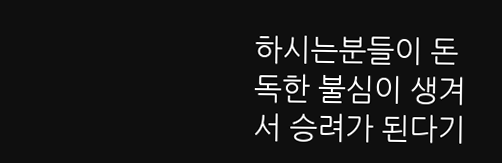하시는분들이 돈독한 불심이 생겨서 승려가 된다기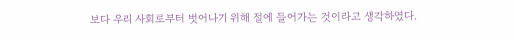보다 우리 사회로부터 벗어나기 위해 절에 들어가는 것이라고 생각하였다.